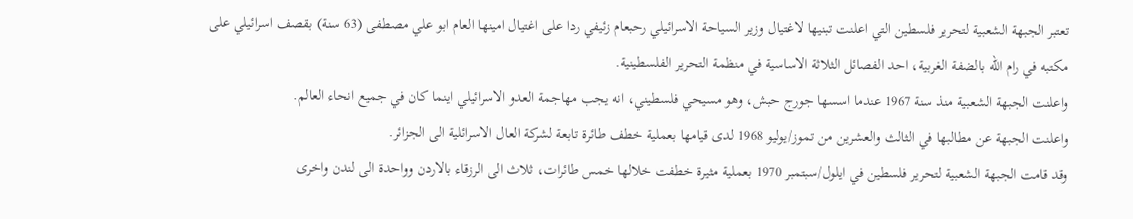تعتبر الجبهة الشعبية لتحرير فلسطين التي اعلنت تبنيها لاغتيال وزير السياحة الاسرائيلي رحبعام زئيفي ردا على اغتيال امينها العام ابو علي مصطفى (63 سنة) بقصف اسرائيلي على مكتبه في رام الله بالضفة الغربية، احد الفصائل الثلاثة الاساسية في منظمة التحرير الفلسطينية.
واعلنت الجبهة الشعبية منذ سنة 1967 عندما اسسها جورج حبش، وهو مسيحي فلسطيني، انه يجب مهاجمة العدو الاسرائيلي اينما كان في جميع انحاء العالم.
واعلنت الجبهة عن مطالبها في الثالث والعشرين من تموز/يوليو 1968 لدى قيامها بعملية خطف طائرة تابعة لشركة العال الاسرائلية الى الجزائر.
وقد قامت الجبهة الشعبية لتحرير فلسطين في ايلول/سبتمبر 1970 بعملية مثيرة خطفت خلالها خمس طائرات، ثلاث الى الرزقاء بالاردن وواحدة الى لندن واخرى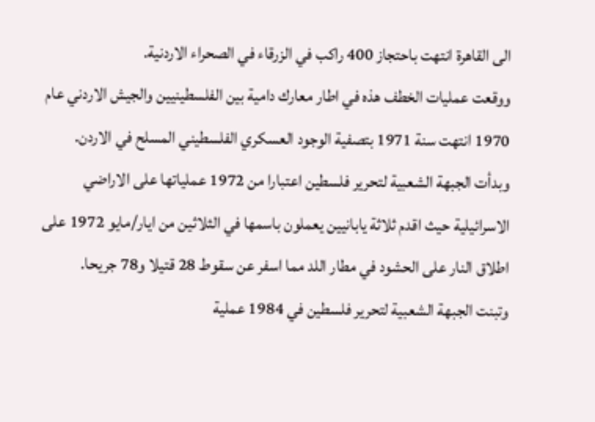الى القاهرة انتهت باحتجاز 400 راكب في الزرقاء في الصحراء الاردنية.
ووقعت عمليات الخطف هذه في اطار معارك دامية بين الفلسطينيين والجيش الاردني عام 1970 انتهت سنة 1971 بتصفية الوجود العسكري الفلسطيني المسلح في الاردن.
وبدأت الجبهة الشعبية لتحرير فلسطين اعتبارا من 1972 عملياتها على الاراضي الاسرائيلية حيث اقدم ثلاثة يابانيين يعملون باسمها في الثلاثين من ايار/مايو 1972 على اطلاق النار على الحشود في مطار اللد مما اسفر عن سقوط 28 قتيلا و78 جريحا.
وتبنت الجبهة الشعبية لتحرير فلسطين في 1984 عملية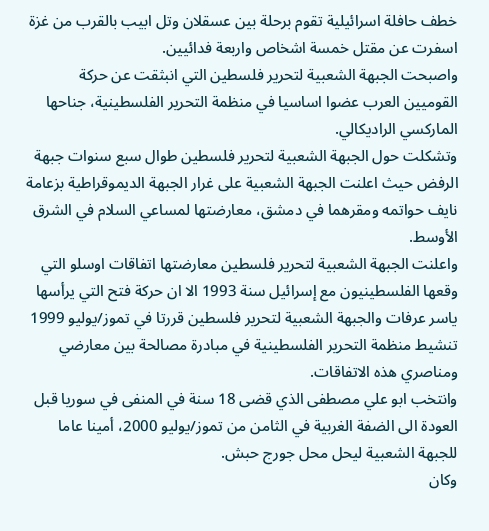خطف حافلة اسرائيلية تقوم برحلة بين عسقلان وتل ابيب بالقرب من غزة اسفرت عن مقتل خمسة اشخاص واربعة فدائيين.
واصبحت الجبهة الشعبية لتحرير فلسطين التي انبثقت عن حركة القوميين العرب عضوا اساسيا في منظمة التحرير الفلسطينية، جناحها الماركسي الراديكالي.
وتشكلت حول الجبهة الشعبية لتحرير فلسطين طوال سبع سنوات جبهة الرفض حيث اعلنت الجبهة الشعبية على غرار الجبهة الديموقراطية بزعامة نايف حواتمه ومقرهما في دمشق، معارضتها لمساعي السلام في الشرق الأوسط.
واعلنت الجبهة الشعبية لتحرير فلسطين معارضتها اتفاقات اوسلو التي وقعها الفلسطينيون مع إسرائيل سنة 1993 الا ان حركة فتح التي يرأسها ياسر عرفات والجبهة الشعبية لتحرير فلسطين قررتا في تموز/يوليو 1999 تنشيط منظمة التحرير الفلسطينية في مبادرة مصالحة بين معارضي ومناصري هذه الاتفاقات.
وانتخب ابو علي مصطفى الذي قضى 18 سنة في المنفى في سوريا قبل العودة الى الضفة الغربية في الثامن من تموز/يوليو 2000، أمينا عاما للجبهة الشعبية ليحل محل جورج حبش.
وكان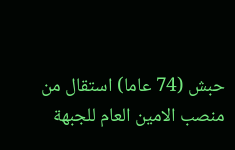حبش (74 عاما) استقال من منصب الامين العام للجبهة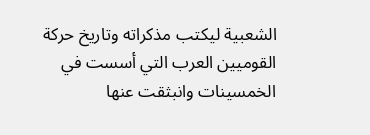الشعبية ليكتب مذكراته وتاريخ حركة القوميين العرب التي أسست في الخمسينات وانبثقت عنها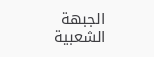الجبهة الشعبية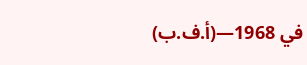في 1968—(أ.ف.ب)